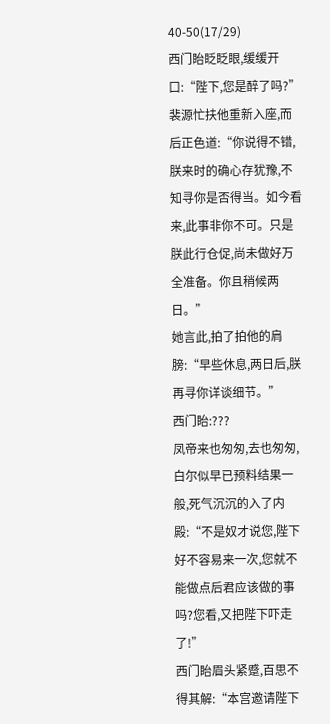40-50(17/29)
西门眙眨眨眼,缓缓开口:“陛下,您是醉了吗?”
裴源忙扶他重新入座,而后正色道:“你说得不错,朕来时的确心存犹豫,不知寻你是否得当。如今看来,此事非你不可。只是朕此行仓促,尚未做好万全准备。你且稍候两日。”
她言此,拍了拍他的肩膀:“早些休息,两日后,朕再寻你详谈细节。”
西门眙:???
凤帝来也匆匆,去也匆匆,白尔似早已预料结果一般,死气沉沉的入了内殿:“不是奴才说您,陛下好不容易来一次,您就不能做点后君应该做的事吗?您看,又把陛下吓走了!”
西门眙眉头紧蹙,百思不得其解:“本宫邀请陛下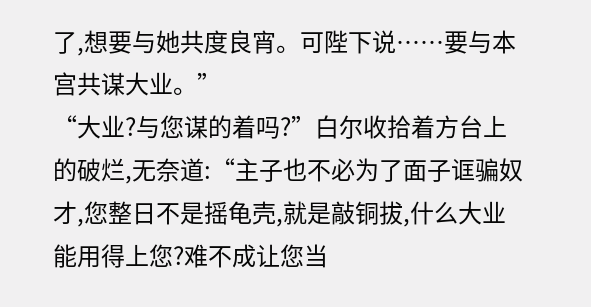了,想要与她共度良宵。可陛下说……要与本宫共谋大业。”
“大业?与您谋的着吗?”白尔收拾着方台上的破烂,无奈道:“主子也不必为了面子诓骗奴才,您整日不是摇龟壳,就是敲铜拔,什么大业能用得上您?难不成让您当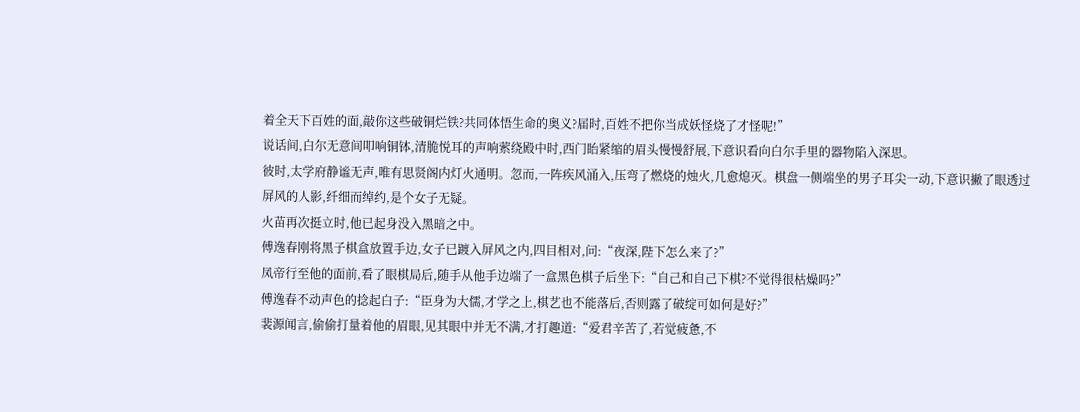着全天下百姓的面,敲你这些破铜烂铁?共同体悟生命的奥义?届时,百姓不把你当成妖怪烧了才怪呢!”
说话间,白尔无意间叩响铜钵,清脆悦耳的声响萦绕殿中时,西门眙紧缩的眉头慢慢舒展,下意识看向白尔手里的器物陷入深思。
彼时,太学府静谧无声,唯有思贤阁内灯火通明。忽而,一阵疾风涌入,压弯了燃烧的烛火,几愈熄灭。棋盘一侧端坐的男子耳尖一动,下意识撇了眼透过屏风的人影,纤细而绰约,是个女子无疑。
火苗再次挺立时,他已起身没入黑暗之中。
傅逸春刚将黑子棋盒放置手边,女子已踱入屏风之内,四目相对,问:“夜深,陛下怎么来了?”
凤帝行至他的面前,看了眼棋局后,随手从他手边端了一盒黑色棋子后坐下:“自己和自己下棋?不觉得很枯燥吗?”
傅逸春不动声色的捻起白子:“臣身为大儒,才学之上,棋艺也不能落后,否则露了破绽可如何是好?”
裴源闻言,偷偷打量着他的眉眼,见其眼中并无不满,才打趣道:“爱君辛苦了,若觉疲惫,不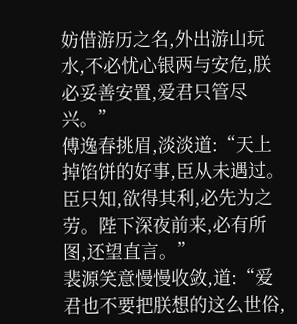妨借游历之名,外出游山玩水,不必忧心银两与安危,朕必妥善安置,爱君只管尽兴。”
傅逸春挑眉,淡淡道:“天上掉馅饼的好事,臣从未遇过。臣只知,欲得其利,必先为之劳。陛下深夜前来,必有所图,还望直言。”
裴源笑意慢慢收敛,道:“爱君也不要把朕想的这么世俗,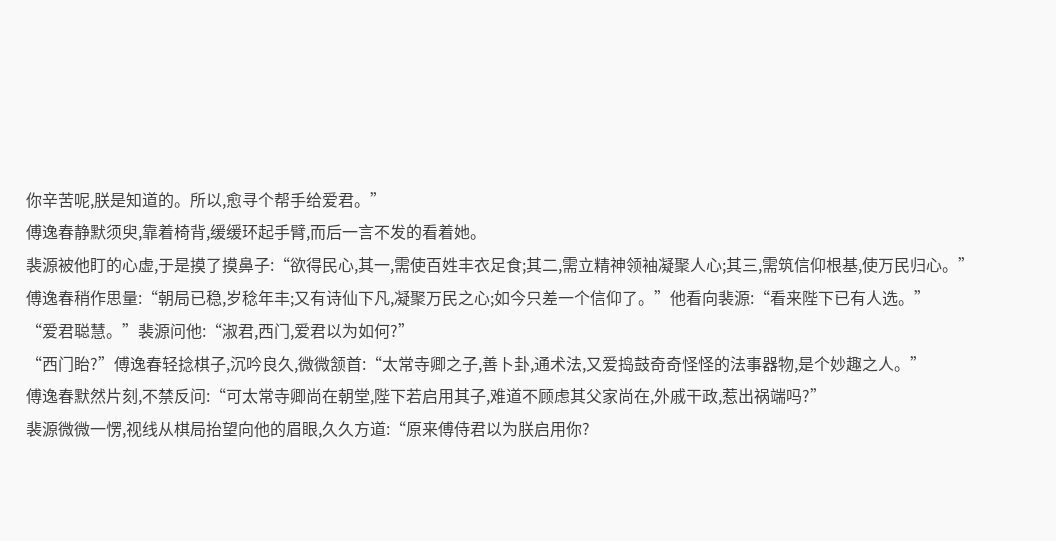你辛苦呢,朕是知道的。所以,愈寻个帮手给爱君。”
傅逸春静默须臾,靠着椅背,缓缓环起手臂,而后一言不发的看着她。
裴源被他盯的心虚,于是摸了摸鼻子:“欲得民心,其一,需使百姓丰衣足食;其二,需立精神领袖凝聚人心;其三,需筑信仰根基,使万民归心。”
傅逸春稍作思量:“朝局已稳,岁稔年丰;又有诗仙下凡,凝聚万民之心;如今只差一个信仰了。”他看向裴源:“看来陛下已有人选。”
“爱君聪慧。”裴源问他:“淑君,西门,爱君以为如何?”
“西门眙?”傅逸春轻捻棋子,沉吟良久,微微颔首:“太常寺卿之子,善卜卦,通术法,又爱捣鼓奇奇怪怪的法事器物,是个妙趣之人。”
傅逸春默然片刻,不禁反问:“可太常寺卿尚在朝堂,陛下若启用其子,难道不顾虑其父家尚在,外戚干政,惹出祸端吗?”
裴源微微一愣,视线从棋局抬望向他的眉眼,久久方道:“原来傅侍君以为朕启用你?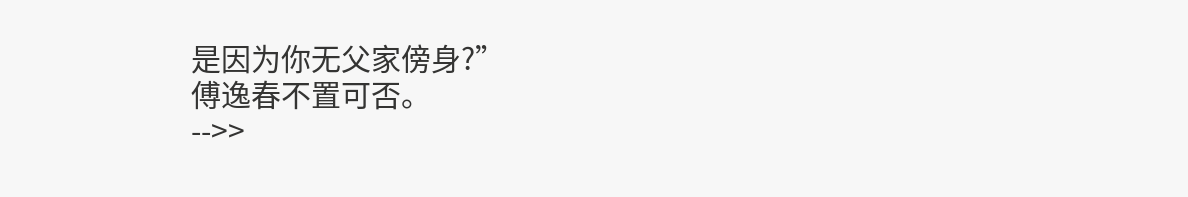是因为你无父家傍身?”
傅逸春不置可否。
-->>